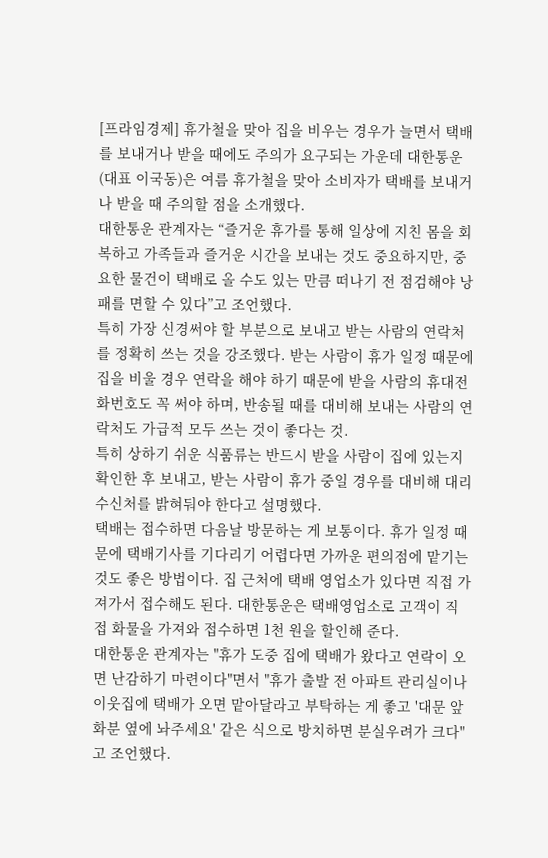[프라임경제] 휴가철을 맞아 집을 비우는 경우가 늘면서 택배를 보내거나 받을 때에도 주의가 요구되는 가운데 대한통운(대표 이국동)은 여름 휴가철을 맞아 소비자가 택배를 보내거나 받을 때 주의할 점을 소개했다.
대한통운 관계자는 “즐거운 휴가를 통해 일상에 지친 몸을 회복하고 가족들과 즐거운 시간을 보내는 것도 중요하지만, 중요한 물건이 택배로 올 수도 있는 만큼 떠나기 전 점검해야 낭패를 면할 수 있다”고 조언했다.
특히 가장 신경써야 할 부분으로 보내고 받는 사람의 연락처를 정확히 쓰는 것을 강조했다. 받는 사람이 휴가 일정 때문에 집을 비울 경우 연락을 해야 하기 때문에 받을 사람의 휴대전화번호도 꼭 써야 하며, 반송될 때를 대비해 보내는 사람의 연락처도 가급적 모두 쓰는 것이 좋다는 것.
특히 상하기 쉬운 식품류는 반드시 받을 사람이 집에 있는지 확인한 후 보내고, 받는 사람이 휴가 중일 경우를 대비해 대리 수신처를 밝혀둬야 한다고 설명했다.
택배는 접수하면 다음날 방문하는 게 보통이다. 휴가 일정 때문에 택배기사를 기다리기 어렵다면 가까운 편의점에 맡기는 것도 좋은 방법이다. 집 근처에 택배 영업소가 있다면 직접 가져가서 접수해도 된다. 대한통운은 택배영업소로 고객이 직접 화물을 가져와 접수하면 1천 원을 할인해 준다.
대한통운 관계자는 "휴가 도중 집에 택배가 왔다고 연락이 오면 난감하기 마련이다"면서 "휴가 출발 전 아파트 관리실이나 이웃집에 택배가 오면 맡아달라고 부탁하는 게 좋고 '대문 앞 화분 옆에 놔주세요' 같은 식으로 방치하면 분실우려가 크다"고 조언했다.